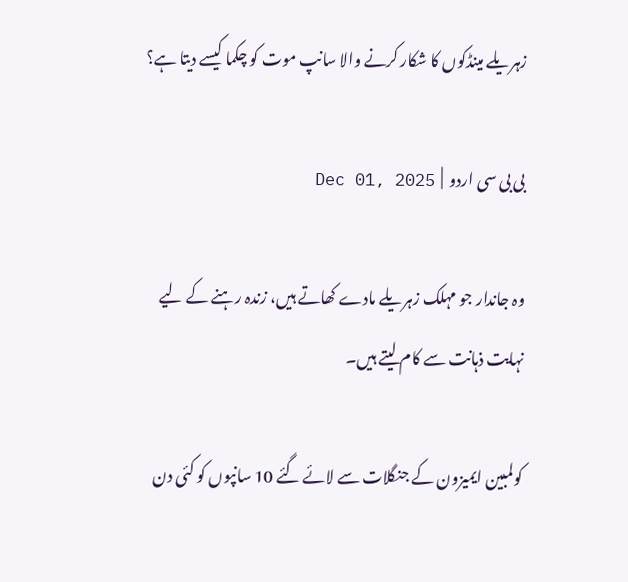زہریلے مینڈکوں کا شکار کرنے والا سانپ موت کو چکما کیسے دیتا ہے؟

بی بی سی اردو  |  Dec 01, 2025

وہ جاندار جو مہلک زہریلے مادے کھاتے ہیں، زندہ رہنے کے لیے نہایت ذہانت سے کام لیتے ہیں۔

کولمبین ایمیزون کے جنگلات سے لائے گئے 10 سانپوں کو کئی دن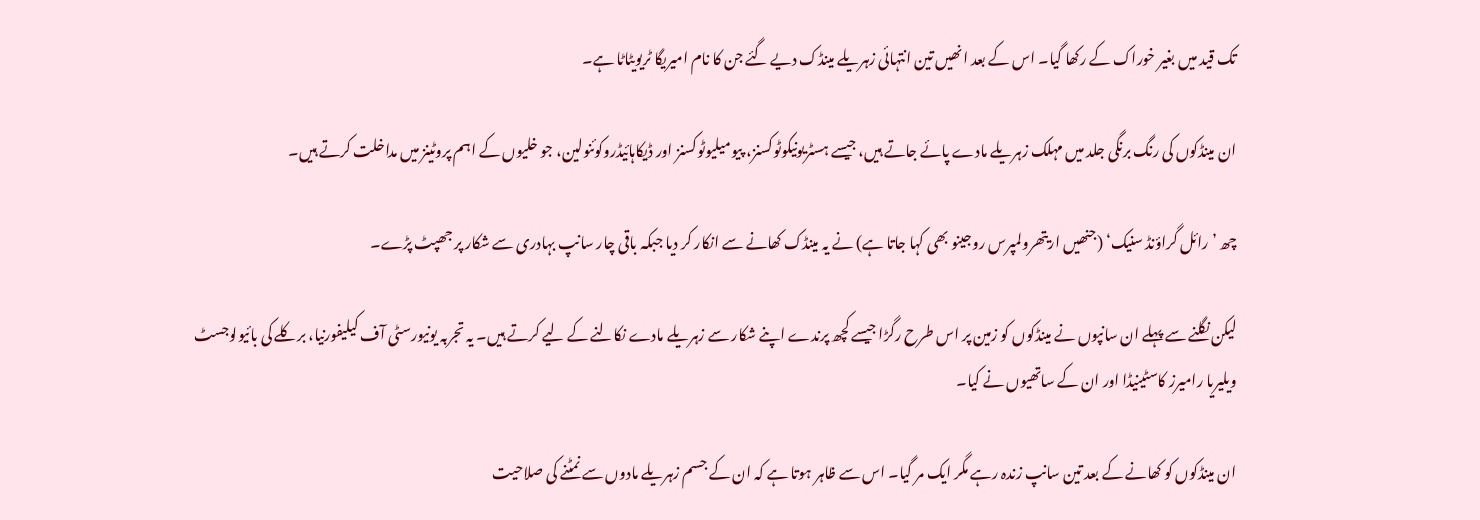تک قید میں بغیر خوراک کے رکھا گیا۔ اس کے بعد انھیں تین انتہائی زہریلے مینڈک دیے گئے جن کا نام امیریگا ٹریویٹاٹا ہے۔

ان مینڈکوں کی رنگ برنگی جلد میں مہلک زہریلے مادے پائے جاتے ہیں، جیسے ہسٹریونیکوٹوکسنز، پیومیلیوٹوکسنز اور ڈیکاہائیڈروکوئنولین، جو خلیوں کے اہم پروٹینز میں مداخلت کرتے ہیں۔

چھ ’رائل گراؤنڈ سنیک‘ (جنھیں اریتھرولمپرس روجینو بھی کہا جاتا ہے) نے یہ مینڈک کھانے سے انکار کر دیا جبکہ باقی چار سانپ بہادری سے شکار پر جھپٹ پڑے۔

لیکن نگلنے سے پہلے ان سانپوں نے مینڈکوں کو زمین پر اس طرح رگڑا جیسے کچھ پرندے اپنے شکار سے زہریلے مادے نکالنے کے لیے کرتے ہیں۔ یہ تجربہ یونیورسٹی آف کیلیفورنیا، برکلے کی بائیولوجسٹ ویلیریا رامیرز کاسٹینیڈا اور ان کے ساتھیوں نے کیا۔

ان مینڈکوں کو کھانے کے بعد تین سانپ زندہ رہے مگر ایک مر گیا۔ اس سے ظاہر ہوتا ہے کہ ان کے جسم زہریلے مادوں سے نمٹنے کی صلاحیت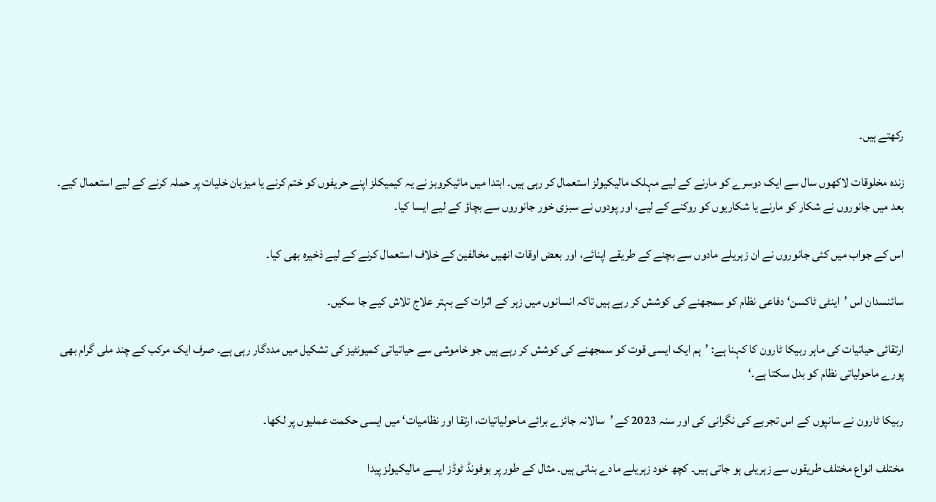رکھتے ہیں۔

زندہ مخلوقات لاکھوں سال سے ایک دوسرے کو مارنے کے لیے مہلک مالیکیولز استعمال کر رہی ہیں۔ ابتدا میں مائیکروبز نے یہ کیمیکلز اپنے حریفوں کو ختم کرنے یا میزبان خلیات پر حملہ کرنے کے لیے استعمال کیے۔ بعد میں جانوروں نے شکار کو مارنے یا شکاریوں کو روکنے کے لیے، اور پودوں نے سبزی خور جانوروں سے بچاؤ کے لیے ایسا کیا۔

اس کے جواب میں کئی جانوروں نے ان زہریلے مادوں سے بچنے کے طریقے اپنائے، اور بعض اوقات انھیں مخالفین کے خلاف استعمال کرنے کے لیے ذخیرہ بھی کیا۔

سائنسدان اس ’اینٹی ٹاکسن‘ دفاعی نظام کو سمجھنے کی کوشش کر رہے ہیں تاکہ انسانوں میں زہر کے اثرات کے بہتر علاج تلاش کیے جا سکیں۔

ارتقائی حیاتیات کی ماہر ربیکا ٹارون کا کہنا ہے: ’ہم ایک ایسی قوت کو سمجھنے کی کوشش کر رہے ہیں جو خاموشی سے حیاتیاتی کمیونٹیز کی تشکیل میں مددگار رہی ہے۔ صرف ایک مرکب کے چند ملی گرام بھی پورے ماحولیاتی نظام کو بدل سکتا ہے۔‘

ربیکا ٹارون نے سانپوں کے اس تجربے کی نگرانی کی اور سنہ 2023 کے ’سالانہ جائزے برائے ماحولیاتیات، ارتقا اور نظامیات‘ میں ایسی حکمت عملیوں پر لکھا۔

مختلف انواع مختلف طریقوں سے زہریلی ہو جاتی ہیں۔ کچھ خود زہریلے مادے بناتی ہیں۔ مثال کے طور پر بوفونڈ ٹوڈز ایسے مالیکیولز پیدا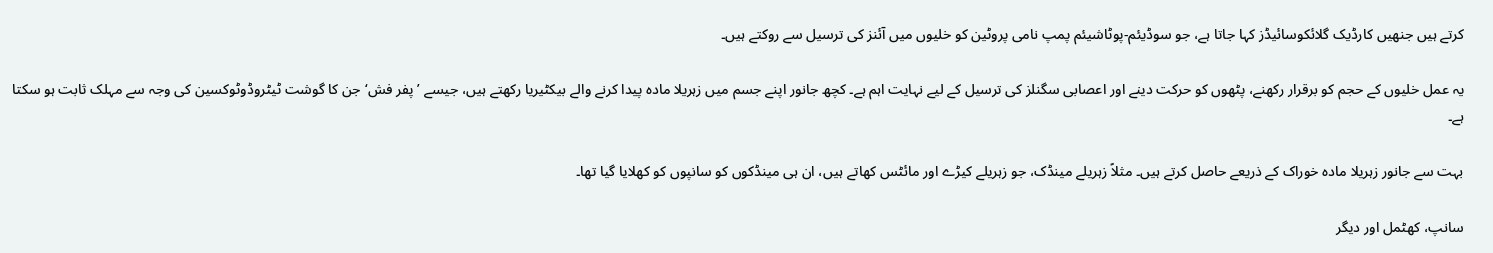کرتے ہیں جنھیں کارڈیک گلائکوسائیڈز کہا جاتا ہے، جو سوڈیئم-پوٹاشیئم پمپ نامی پروٹین کو خلیوں میں آئنز کی ترسیل سے روکتے ہیں۔

یہ عمل خلیوں کے حجم کو برقرار رکھنے، پٹھوں کو حرکت دینے اور اعصابی سگنلز کی ترسیل کے لیے نہایت اہم ہے۔ کچھ جانور اپنے جسم میں زہریلا مادہ پیدا کرنے والے بیکٹیریا رکھتے ہیں، جیسے ’پفر فش‘ جن کا گوشت ٹیٹروڈوٹوکسین کی وجہ سے مہلک ثابت ہو سکتا ہے۔

بہت سے جانور زہریلا مادہ خوراک کے ذریعے حاصل کرتے ہیں۔ مثلاً زہریلے مینڈک، جو زہریلے کیڑے اور مائٹس کھاتے ہیں، ان ہی مینڈکوں کو سانپوں کو کھلایا گیا تھا۔

سانپ، کھٹمل اور دیگر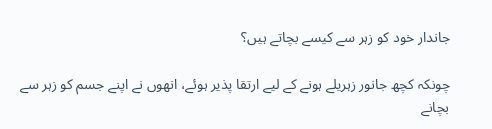جاندار خود کو زہر سے کیسے بچاتے ہیں؟

چونکہ کچھ جانور زہریلے ہونے کے لیے ارتقا پذیر ہوئے، انھوں نے اپنے جسم کو زہر سے بچانے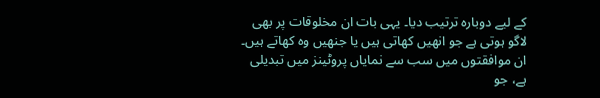کے لیے دوبارہ ترتیب دیا۔ یہی بات ان مخلوقات پر بھی لاگو ہوتی ہے جو انھیں کھاتی ہیں یا جنھیں وہ کھاتے ہیں۔ ان موافقتوں میں سب سے نمایاں پروٹینز میں تبدیلی ہے، جو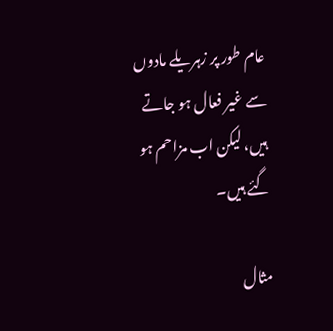عام طور پر زہریلے مادوں سے غیر فعال ہو جاتے ہیں، لیکن اب مزاحم ہو گئے ہیں۔

مثال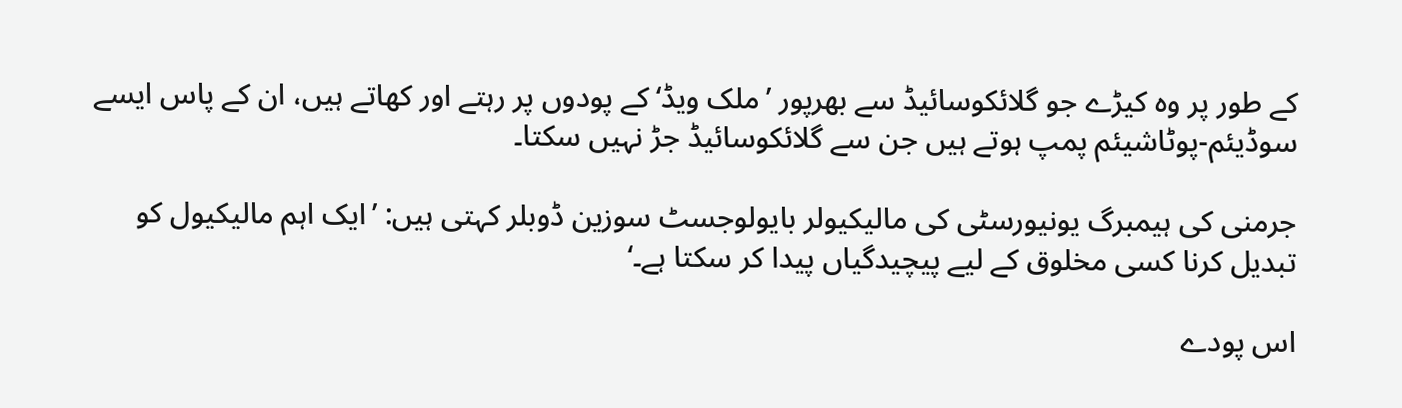کے طور پر وہ کیڑے جو گلائکوسائیڈ سے بھرپور ’ملک ویڈ‘ کے پودوں پر رہتے اور کھاتے ہیں، ان کے پاس ایسے سوڈیئم-پوٹاشیئم پمپ ہوتے ہیں جن سے گلائکوسائیڈ جڑ نہیں سکتا۔

جرمنی کی ہیمبرگ یونیورسٹی کی مالیکیولر بایولوجسٹ سوزین ڈوبلر کہتی ہیں: ’ایک اہم مالیکیول کو تبدیل کرنا کسی مخلوق کے لیے پیچیدگیاں پیدا کر سکتا ہے۔‘

اس پودے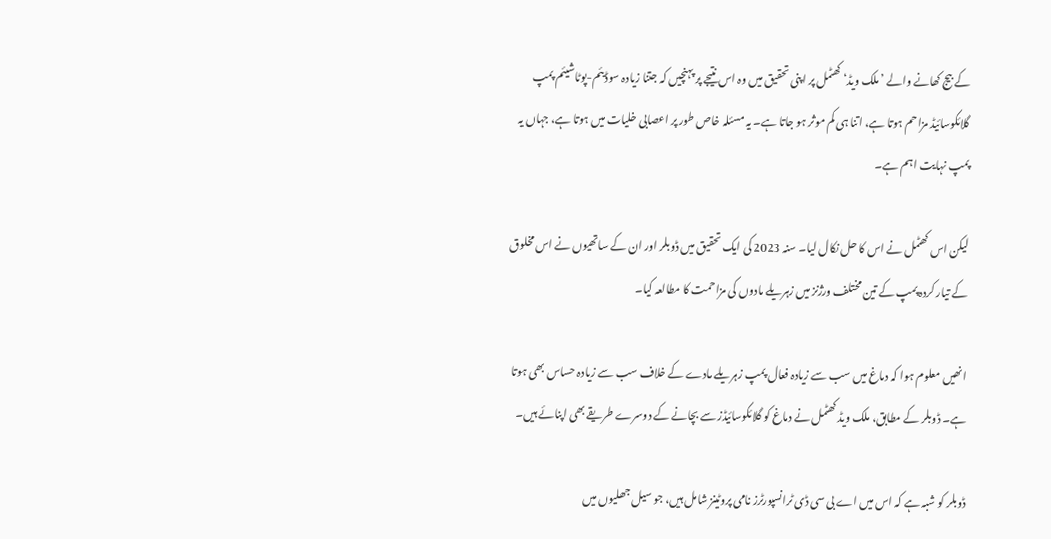کے بیج کھانے والے ’ملک ویڈ‘ کھٹمل پر اپنی تحقیق میں وہ اس نتیجے پر پہنچیں کہ جتنا زیادہ سوڈیئم-پوٹاشیئم پمپ گلائکوسائیڈ مزاحم ہوتا ہے، اتنا ہی کم موثر ہو جاتا ہے۔ یہ مسئلہ خاص طور پر اعصابی خلیات میں ہوتا ہے، جہاں یہ پمپ نہایت اہم ہے۔

لیکن اس کھٹمل نے اس کا حل نکال لیا۔ سنہ 2023 کی ایک تحقیق میں ڈوبلر اور ان کے ساتھیوں نے اس مخلوق کے تیار کردہ پمپ کے تین مختلف ورژنز میں زہریلے مادوں کی مزاحمت کا مطالعہ کیا۔

انھیں معلوم ہوا کہ دماغ میں سب سے زیادہ فعال پمپ زہریلے مادے کے خلاف سب سے زیادہ حساس بھی ہوتا ہے۔ ڈوبلر کے مطابق، ملک ویڈ کھٹمل نے دماغ کو گلائکوسائیڈز سے بچانے کے دوسرے طریقے بھی اپنائے ہیں۔

ڈوبلر کو شبہ ہے کہ اس میں اے بی سی ڈی ٹرانسپورٹرز نامی پروٹینز شامل ہیں، جو سیل جھلیوں میں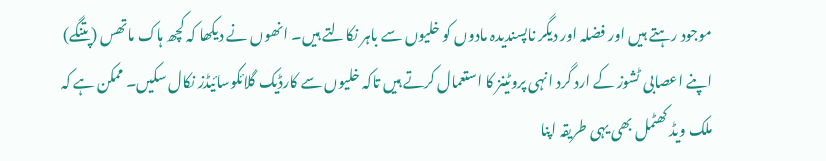موجود رہتے ہیں اور فضلہ اور دیگر ناپسندیدہ مادوں کو خلیوں سے باہر نکالتے ہیں۔ انھوں نے دیکھا کہ کچھ ہاک ماتھس (پتنگے) اپنے اعصابی ٹشوز کے ارد گرد انہی پروٹینز کا استعمال کرتے ہیں تاکہ خلیوں سے کارڈیک گلائکوسائیڈز نکال سکیں۔ ممکن ہے کہ ملک ویڈ کھٹمل بھی یہی طریقہ اپنا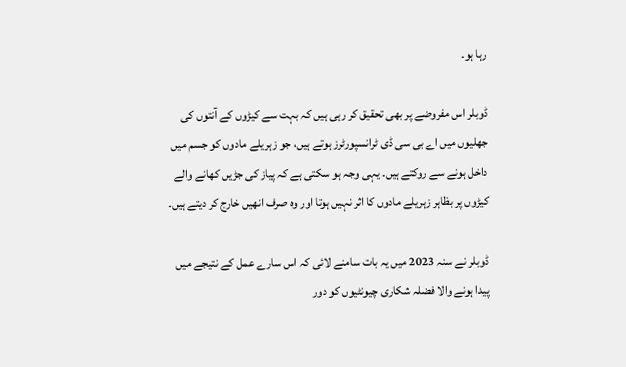رہا ہو۔

ڈوبلر اس مفروضے پر بھی تحقیق کر رہی ہیں کہ بہت سے کیڑوں کے آنتوں کی جھلیوں میں اے بی سی ڈی ٹرانسپورٹرز ہوتے ہیں، جو زہریلے مادوں کو جسم میں داخل ہونے سے روکتے ہیں۔ یہی وجہ ہو سکتی ہے کہ پیاز کی جڑیں کھانے والے کیڑوں پر بظاہر زہریلے مادوں کا اثر نہیں ہوتا اور وہ صرف انھیں خارج کر دیتے ہیں۔

ڈوبلر نے سنہ 2023 میں یہ بات سامنے لائی کہ اس سارے عمل کے نتیجے میں پیدا ہونے والا فضلہ شکاری چیونٹیوں کو دور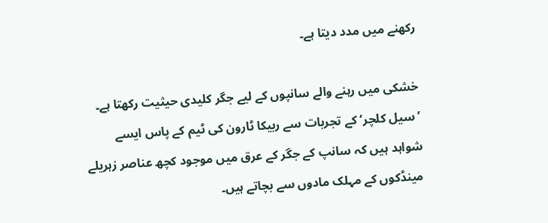رکھنے میں مدد دیتا ہے۔

خشکی میں رہنے والے سانپوں کے لیے جگر کلیدی حیثیت رکھتا ہے۔ ’سیل کلچر‘ کے تجربات سے ربیکا ٹارون کی ٹیم کے پاس ایسے شواہد ہیں کہ سانپ کے جگر کے عرق میں موجود کچھ عناصر زہریلے مینڈکوں کے مہلک مادوں سے بچاتے ہیں۔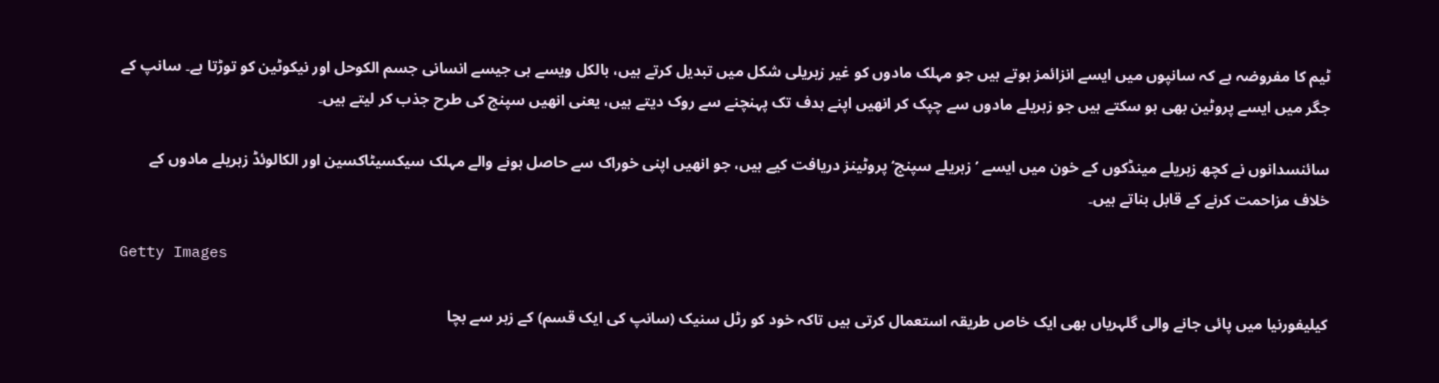ٹیم کا مفروضہ ہے کہ سانپوں میں ایسے انزائمز ہوتے ہیں جو مہلک مادوں کو غیر زہریلی شکل میں تبدیل کرتے ہیں، بالکل ویسے ہی جیسے انسانی جسم الکوحل اور نیکوٹین کو توڑتا ہے۔ سانپ کے جگر میں ایسے پروٹین بھی ہو سکتے ہیں جو زہریلے مادوں سے چپک کر انھیں اپنے ہدف تک پہنچنے سے روک دیتے ہیں، یعنی انھیں سپنج کی طرح جذب کر لیتے ہیں۔

سائنسدانوں نے کچھ زہریلے مینڈکوں کے خون میں ایسے ’زہریلے سپنج‘ پروٹینز دریافت کیے ہیں، جو انھیں اپنی خوراک سے حاصل ہونے والے مہلک سیکسیٹاکسین اور الکالوئڈ زہریلے مادوں کے خلاف مزاحمت کرنے کے قابل بناتے ہیں۔

Getty Images

کیلیفورنیا میں پائی جانے والی گلہریاں بھی ایک خاص طریقہ استعمال کرتی ہیں تاکہ خود کو رٹل سنیک (سانپ کی ایک قسم) کے زہر سے بچا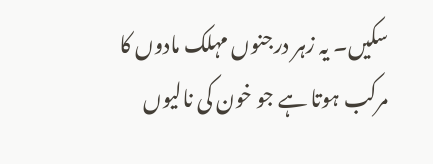سکیں۔ یہ زہر درجنوں مہلک مادوں کا مرکب ہوتا ہے جو خون کی نالیوں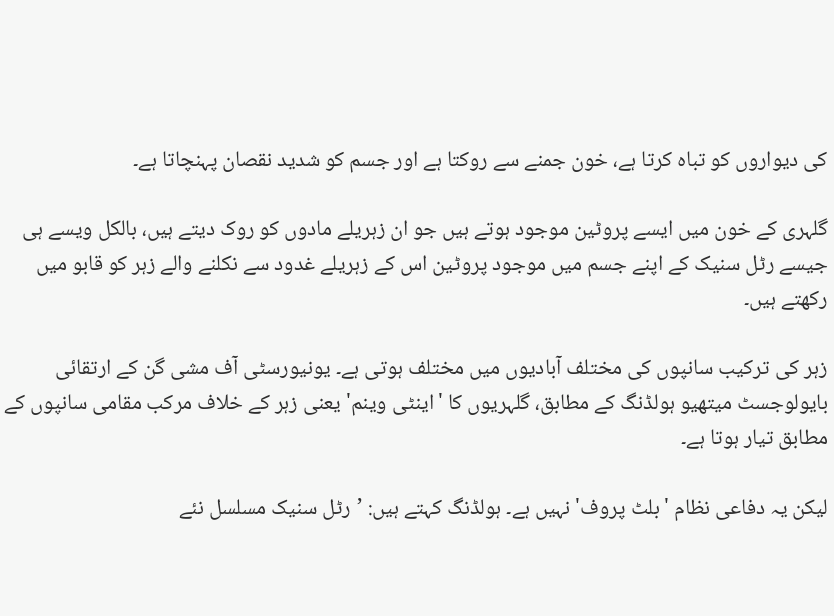کی دیواروں کو تباہ کرتا ہے، خون جمنے سے روکتا ہے اور جسم کو شدید نقصان پہنچاتا ہے۔

گلہری کے خون میں ایسے پروٹین موجود ہوتے ہیں جو ان زہریلے مادوں کو روک دیتے ہیں، بالکل ویسے ہی جیسے رٹل سنیک کے اپنے جسم میں موجود پروٹین اس کے زہریلے غدود سے نکلنے والے زہر کو قابو میں رکھتے ہیں۔

زہر کی ترکیب سانپوں کی مختلف آبادیوں میں مختلف ہوتی ہے۔ یونیورسٹی آف مشی گن کے ارتقائی بایولوجسٹ میتھیو ہولڈنگ کے مطابق، گلہریوں کا 'اینٹی وینم' یعنی زہر کے خلاف مرکب مقامی سانپوں کے مطابق تیار ہوتا ہے۔

لیکن یہ دفاعی نظام 'بلٹ پروف' نہیں ہے۔ ہولڈنگ کہتے ہیں: ’رٹل سنیک مسلسل نئے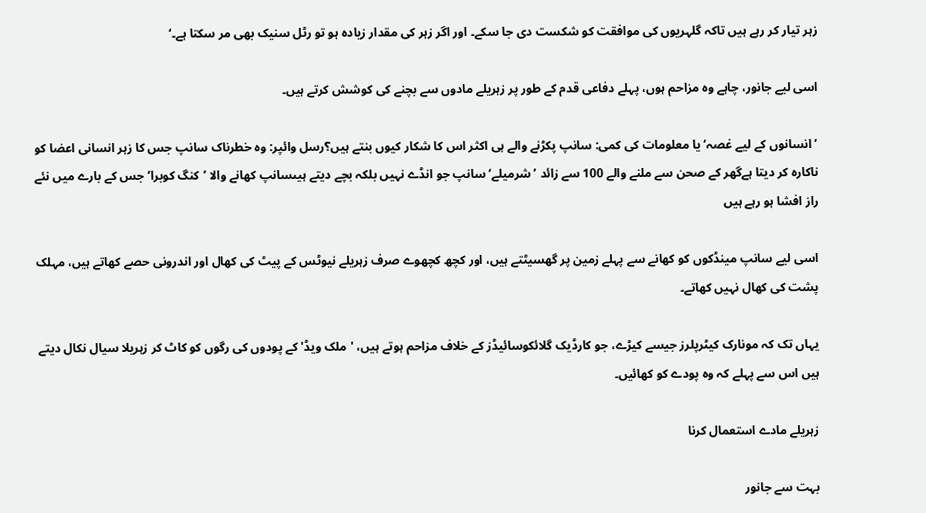زہر تیار کر رہے ہیں تاکہ گلہریوں کی موافقت کو شکست دی جا سکے۔ اور اگر زہر کی مقدار زیادہ ہو تو رٹل سنیک بھی مر سکتا ہے۔‘

اسی لیے جانور، چاہے وہ مزاحم ہوں، پہلے دفاعی قدم کے طور پر زہریلے مادوں سے بچنے کی کوشش کرتے ہیں۔

’انسانوں کے لیے غصہ‘ یا معلومات کی کمی: سانپ پکڑنے والے ہی اکثر اس کا شکار کیوں بنتے ہیں؟رسل وائپر: وہ خطرناک سانپ جس کا زہر انسانی اعضا کو ناکارہ کر دیتا ہےگھر کے صحن سے ملنے والے 100 سے زائد ’شرمیلے‘ سانپ جو انڈے نہیں بلکہ بچے دیتے ہیںسانپ کھانے والا ’کنگ کوبرا‘ جس کے بارے میں نئے راز افشا ہو رہے ہیں

اسی لیے سانپ مینڈکوں کو کھانے سے پہلے زمین پر گھسیٹتے ہیں، اور کچھ کچھوے صرف زہریلے نیوٹس کے پیٹ کی کھال اور اندرونی حصے کھاتے ہیں، مہلک پشت کی کھال نہیں کھاتے۔

یہاں تک کہ مونارک کیٹرپلرز جیسے کیڑے، جو کارڈیک گلائکوسائیڈز کے خلاف مزاحم ہوتے ہیں، 'ملک ویڈ' کے پودوں کی رگوں کو کاٹ کر زہریلا سیال نکال دیتے ہیں اس سے پہلے کہ وہ پودے کو کھائیں۔

زہریلے مادے استعمال کرنا

بہت سے جانور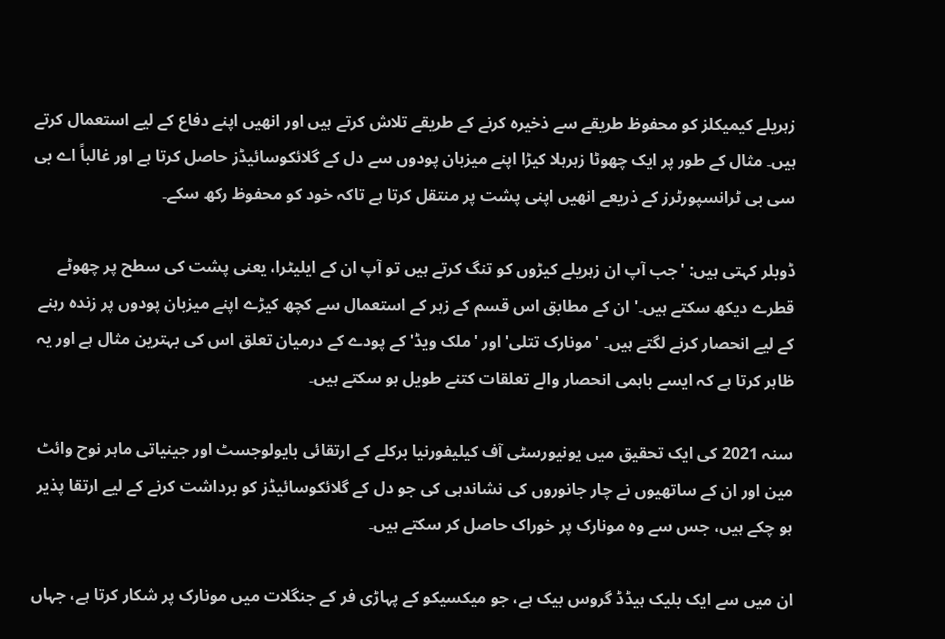زہریلے کیمیکلز کو محفوظ طریقے سے ذخیرہ کرنے کے طریقے تلاش کرتے ہیں اور انھیں اپنے دفاع کے لیے استعمال کرتے ہیں۔ مثال کے طور پر ایک چھوٹا زہرہلا کیڑا اپنے میزبان پودوں سے دل کے گلائکوسائیڈز حاصل کرتا ہے اور غالباً اے بی سی بی ٹرانسپورٹرز کے ذریعے انھیں اپنی پشت پر منتقل کرتا ہے تاکہ خود کو محفوظ رکھ سکے۔

ڈوبلر کہتی ہیں: 'جب آپ ان زہریلے کیڑوں کو تنگ کرتے ہیں تو آپ ان کے ایلیٹرا، یعنی پشت کی سطح پر چھوٹے قطرے دیکھ سکتے ہیں۔' ان کے مطابق اس قسم کے زہر کے استعمال سے کچھ کیڑے اپنے میزبان پودوں پر زندہ رہنے کے لیے انحصار کرنے لگتے ہیں۔ 'مونارک تتلی' اور 'ملک ویڈ' کے پودے کے درمیان تعلق اس کی بہترین مثال ہے اور یہ ظاہر کرتا ہے کہ ایسے باہمی انحصار والے تعلقات کتنے طویل ہو سکتے ہیں۔

سنہ 2021 کی ایک تحقیق میں یونیورسٹی آف کیلیفورنیا برکلے کے ارتقائی بایولوجسٹ اور جینیاتی ماہر نوح وائٹ مین اور ان کے ساتھیوں نے چار جانوروں کی نشاندہی کی جو دل کے گلائکوسائیڈز کو برداشت کرنے کے لیے ارتقا پذیر ہو چکے ہیں، جس سے وہ مونارک پر خوراک حاصل کر سکتے ہیں۔

ان میں سے ایک بلیک ہیڈڈ گروس بیک ہے، جو میکسیکو کے پہاڑی فر کے جنگلات میں مونارک پر شکار کرتا ہے، جہاں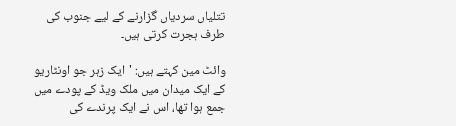تتلیاں سردیاں گزارنے کے لیے جنوب کی طرف ہجرت کرتی ہیں۔

وائٹ مین کہتے ہیں: 'ایک زہر جو اونٹاریو کے ایک میدان میں ملک ویڈ کے پودے میں جمع ہوا تھا، اس نے ایک پرندے کی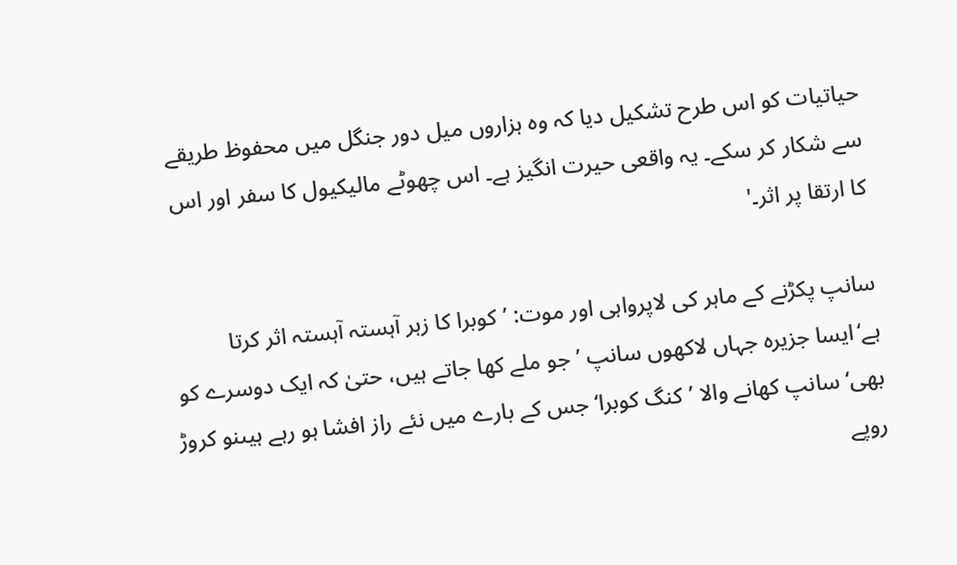حیاتیات کو اس طرح تشکیل دیا کہ وہ ہزاروں میل دور جنگل میں محفوظ طریقے سے شکار کر سکے۔ یہ واقعی حیرت انگیز ہے۔ اس چھوٹے مالیکیول کا سفر اور اس کا ارتقا پر اثر۔'

سانپ پکڑنے کے ماہر کی لاپرواہی اور موت: ’کوبرا کا زہر آہستہ آہستہ اثر کرتا ہے‘ایسا جزیرہ جہاں لاکھوں سانپ ’جو ملے کھا جاتے ہیں، حتیٰ کہ ایک دوسرے کو بھی‘سانپ کھانے والا ’کنگ کوبرا‘ جس کے بارے میں نئے راز افشا ہو رہے ہیںنو کروڑ روپے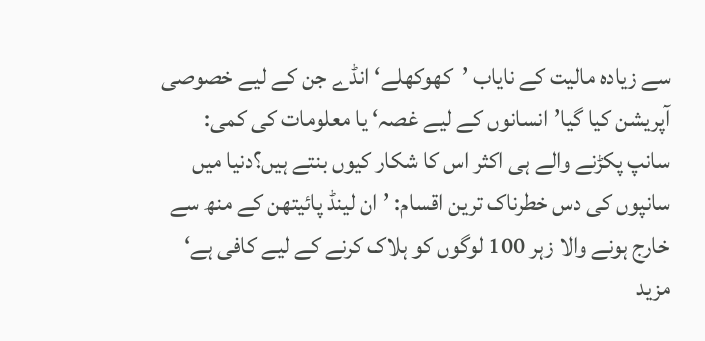سے زیادہ مالیت کے نایاب ’کھوکھلے‘ انڈے جن کے لیے خصوصی آپریشن کیا گیا’انسانوں کے لیے غصہ‘ یا معلومات کی کمی: سانپ پکڑنے والے ہی اکثر اس کا شکار کیوں بنتے ہیں؟دنیا میں سانپوں کی دس خطرناک ترین اقسام: ’ان لینڈ پائیتھن کے منھ سے خارج ہونے والا زہر 100 لوگوں کو ہلاک کرنے کے لیے کافی ہے‘
مزید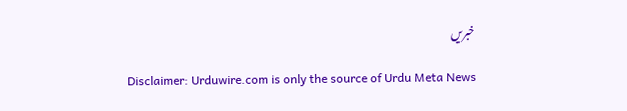خبریں

Disclaimer: Urduwire.com is only the source of Urdu Meta News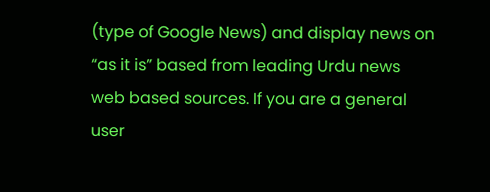(type of Google News) and display news on “as it is” based from leading Urdu news web based sources. If you are a general user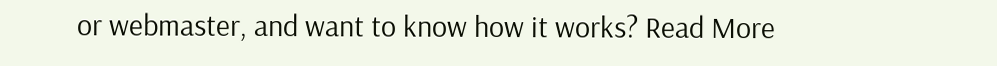or webmaster, and want to know how it works? Read More